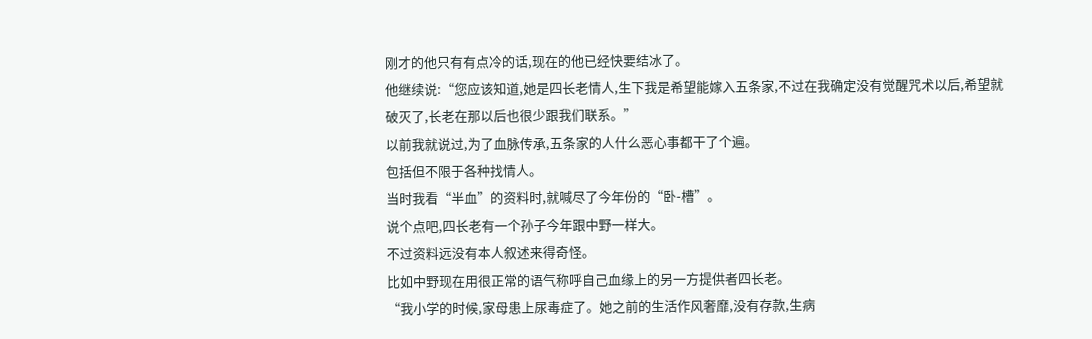刚才的他只有有点冷的话,现在的他已经快要结冰了。
他继续说:“您应该知道,她是四长老情人,生下我是希望能嫁入五条家,不过在我确定没有觉醒咒术以后,希望就破灭了,长老在那以后也很少跟我们联系。”
以前我就说过,为了血脉传承,五条家的人什么恶心事都干了个遍。
包括但不限于各种找情人。
当时我看“半血”的资料时,就喊尽了今年份的“卧-槽”。
说个点吧,四长老有一个孙子今年跟中野一样大。
不过资料远没有本人叙述来得奇怪。
比如中野现在用很正常的语气称呼自己血缘上的另一方提供者四长老。
“我小学的时候,家母患上尿毒症了。她之前的生活作风奢靡,没有存款,生病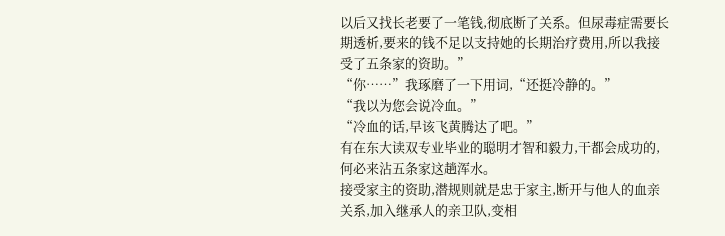以后又找长老要了一笔钱,彻底断了关系。但尿毒症需要长期透析,要来的钱不足以支持她的长期治疗费用,所以我接受了五条家的资助。”
“你……”我琢磨了一下用词,“还挺冷静的。”
“我以为您会说冷血。”
“冷血的话,早该飞黄腾达了吧。”
有在东大读双专业毕业的聪明才智和毅力,干都会成功的,何必来沾五条家这趟浑水。
接受家主的资助,潜规则就是忠于家主,断开与他人的血亲关系,加入继承人的亲卫队,变相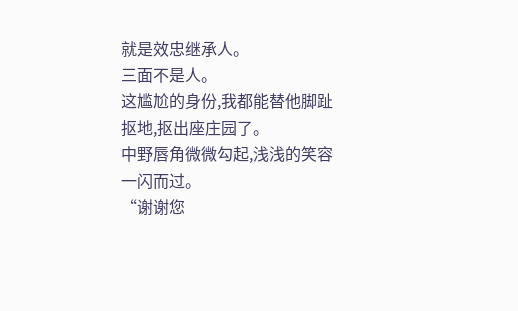就是效忠继承人。
三面不是人。
这尴尬的身份,我都能替他脚趾抠地,抠出座庄园了。
中野唇角微微勾起,浅浅的笑容一闪而过。
“谢谢您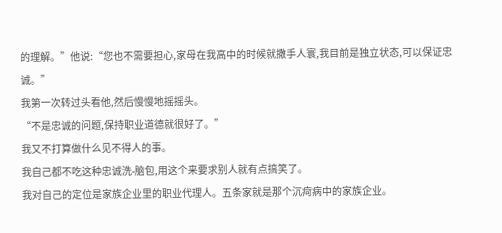的理解。”他说:“您也不需要担心,家母在我高中的时候就撒手人寰,我目前是独立状态,可以保证忠诚。”
我第一次转过头看他,然后慢慢地摇摇头。
“不是忠诚的问题,保持职业道德就很好了。”
我又不打算做什么见不得人的事。
我自己都不吃这种忠诚洗-脑包,用这个来要求别人就有点搞笑了。
我对自己的定位是家族企业里的职业代理人。五条家就是那个沉疴病中的家族企业。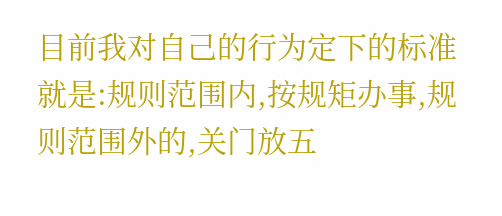目前我对自己的行为定下的标准就是:规则范围内,按规矩办事,规则范围外的,关门放五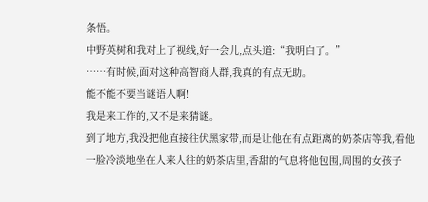条悟。
中野英树和我对上了视线,好一会儿,点头道:“我明白了。”
……有时候,面对这种高智商人群,我真的有点无助。
能不能不要当谜语人啊!
我是来工作的,又不是来猜谜。
到了地方,我没把他直接往伏黑家带,而是让他在有点距离的奶茶店等我,看他一脸冷淡地坐在人来人往的奶茶店里,香甜的气息将他包围,周围的女孩子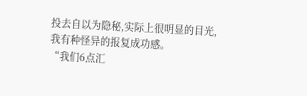投去自以为隐秘,实际上很明显的目光,我有种怪异的报复成功感。
“我们6点汇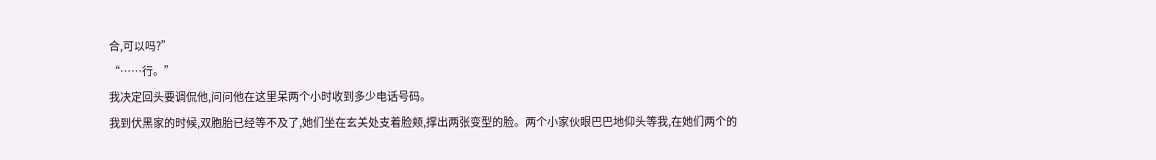合,可以吗?”
“……行。”
我决定回头要调侃他,问问他在这里呆两个小时收到多少电话号码。
我到伏黑家的时候,双胞胎已经等不及了,她们坐在玄关处支着脸颊,撑出两张变型的脸。两个小家伙眼巴巴地仰头等我,在她们两个的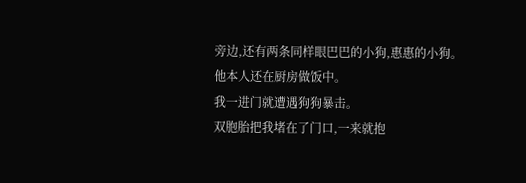旁边,还有两条同样眼巴巴的小狗,惠惠的小狗。
他本人还在厨房做饭中。
我一进门就遭遇狗狗暴击。
双胞胎把我堵在了门口,一来就抱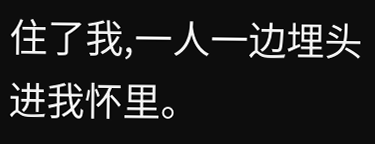住了我,一人一边埋头进我怀里。